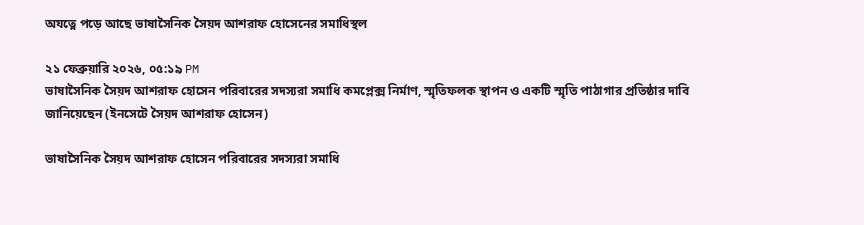অযত্নে পড়ে আছে ভাষাসৈনিক সৈয়দ আশরাফ হোসেনের সমাধিস্থল

২১ ফেব্রুয়ারি ২০২৬, ০৫:১৯ PM
ভাষাসৈনিক সৈয়দ আশরাফ হোসেন পরিবারের সদস্যরা সমাধি কমপ্লেক্স নির্মাণ, স্মৃতিফলক স্থাপন ও একটি স্মৃতি পাঠাগার প্রতিষ্ঠার দাবি জানিয়েছেন (ইনসেটে সৈয়দ আশরাফ হোসেন)

ভাষাসৈনিক সৈয়দ আশরাফ হোসেন পরিবারের সদস্যরা সমাধি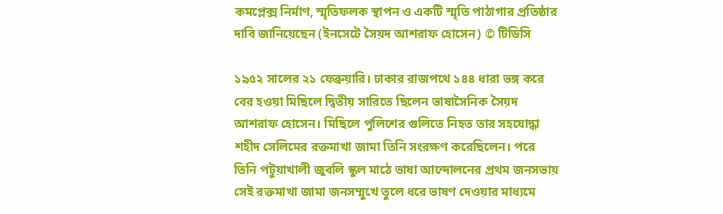কমপ্লেক্স নির্মাণ, স্মৃতিফলক স্থাপন ও একটি স্মৃতি পাঠাগার প্রতিষ্ঠার দাবি জানিয়েছেন (ইনসেটে সৈয়দ আশরাফ হোসেন) © টিডিসি

১৯৫২ সালের ২১ ফেব্রুয়ারি। ঢাকার রাজপথে ১৪৪ ধারা ভঙ্গ করে বের হওয়া মিছিলে দ্বিতীয় সারিতে ছিলেন ভাষাসৈনিক সৈয়দ আশরাফ হোসেন। মিছিলে পুলিশের গুলিতে নিহত তার সহযোদ্ধা শহীদ সেলিমের রক্তমাখা জামা তিনি সংরক্ষণ করেছিলেন। পরে তিনি পটুয়াখালী জুবলি স্কুল মাঠে ভাষা আন্দোলনের প্রথম জনসভায় সেই রক্তমাখা জামা জনসম্মুখে তুলে ধরে ভাষণ দেওয়ার মাধ্যমে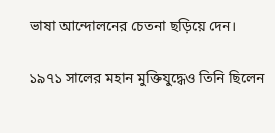ভাষা আন্দোলনের চেতনা ছড়িয়ে দেন।

১৯৭১ সালের মহান মুক্তিযুদ্ধেও তিনি ছিলেন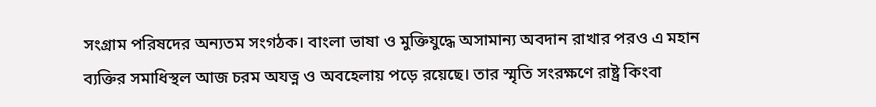সংগ্রাম পরিষদের অন্যতম সংগঠক। বাংলা ভাষা ও মুক্তিযুদ্ধে অসামান্য অবদান রাখার পরও এ মহান ব্যক্তির সমাধিস্থল আজ চরম অযত্ন ও অবহেলায় পড়ে রয়েছে। তার স্মৃতি সংরক্ষণে রাষ্ট্র কিংবা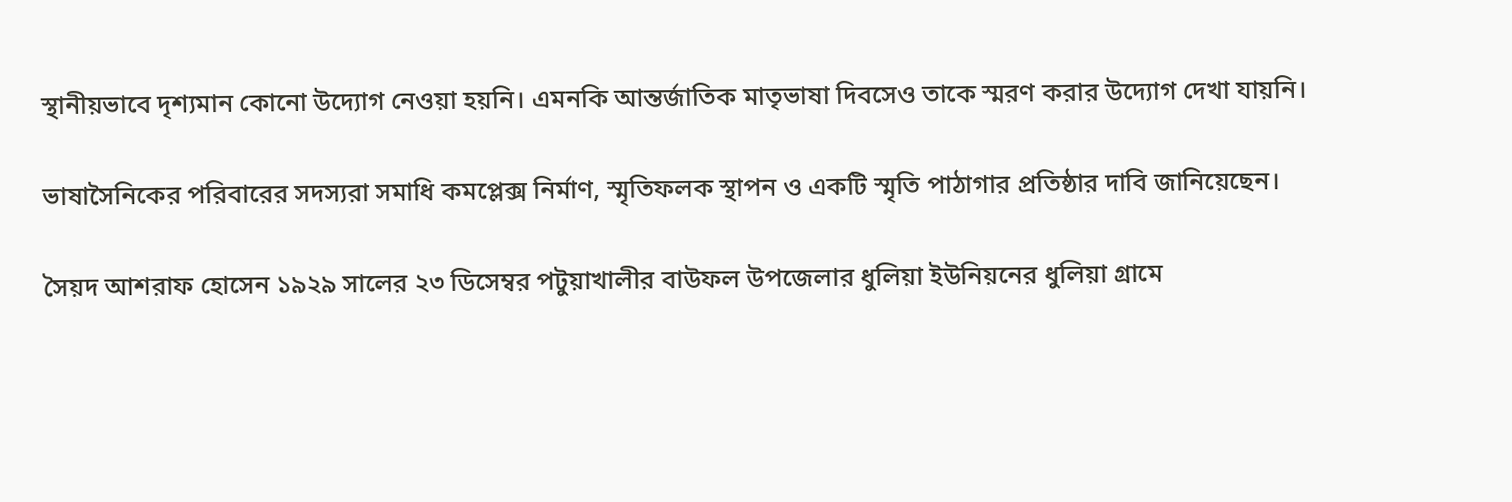স্থানীয়ভাবে দৃশ্যমান কোনো উদ্যোগ নেওয়া হয়নি। এমনকি আন্তর্জাতিক মাতৃভাষা দিবসেও তাকে স্মরণ করার উদ্যোগ দেখা যায়নি।

ভাষাসৈনিকের পরিবারের সদস্যরা সমাধি কমপ্লেক্স নির্মাণ, স্মৃতিফলক স্থাপন ও একটি স্মৃতি পাঠাগার প্রতিষ্ঠার দাবি জানিয়েছেন।

সৈয়দ আশরাফ হোসেন ১৯২৯ সালের ২৩ ডিসেম্বর পটুয়াখালীর বাউফল উপজেলার ধুলিয়া ইউনিয়নের ধুলিয়া গ্রামে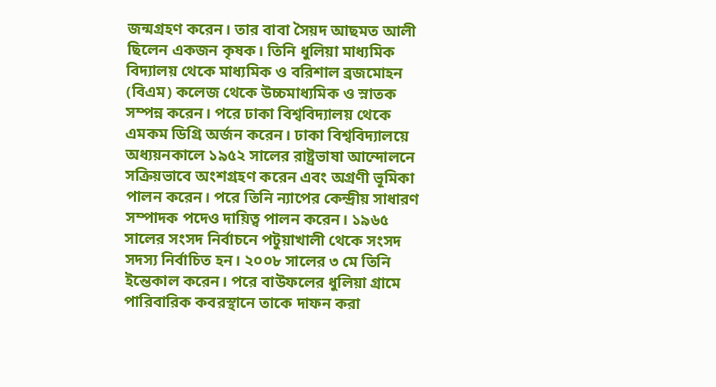জন্মগ্রহণ করেন। তার বাবা সৈয়দ আছমত আলী ছিলেন একজন কৃষক। তিনি ধুলিয়া মাধ্যমিক বিদ্যালয় থেকে মাধ্যমিক ও বরিশাল ব্রজমোহন (বিএম) কলেজ থেকে উচ্চমাধ্যমিক ও স্নাতক সম্পন্ন করেন। পরে ঢাকা বিশ্ববিদ্যালয় থেকে এমকম ডিগ্রি অর্জন করেন। ঢাকা বিশ্ববিদ্যালয়ে অধ্যয়নকালে ১৯৫২ সালের রাষ্ট্রভাষা আন্দোলনে সক্রিয়ভাবে অংশগ্রহণ করেন এবং অগ্রণী ভূমিকা পালন করেন। পরে তিনি ন্যাপের কেন্দ্রীয় সাধারণ সম্পাদক পদেও দায়িত্ব পালন করেন। ১৯৬৫ সালের সংসদ নির্বাচনে পটুয়াখালী থেকে সংসদ সদস্য নির্বাচিত হন। ২০০৮ সালের ৩ মে তিনি ইন্তেকাল করেন। পরে বাউফলের ধুলিয়া গ্রামে পারিবারিক কবরস্থানে তাকে দাফন করা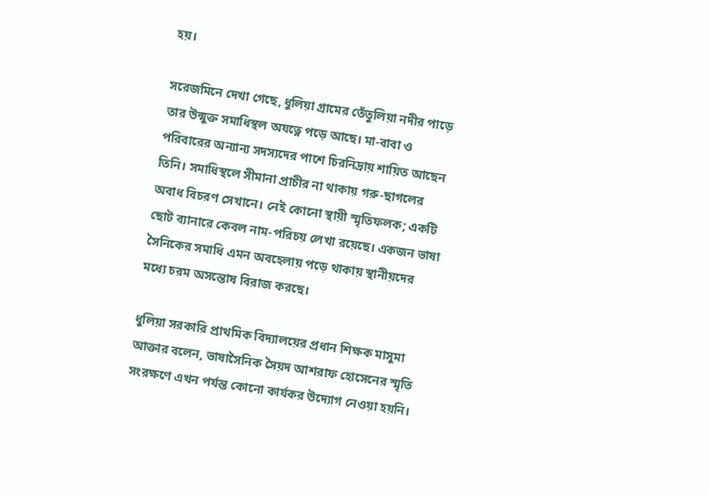হয়।

সরেজমিনে দেখা গেছে, ধুলিয়া গ্রামের তেঁতুলিয়া নদীর পাড়ে তার উন্মুক্ত সমাধিস্থল অযত্নে পড়ে আছে। মা-বাবা ও পরিবারের অন্যান্য সদস্যদের পাশে চিরনিদ্রায় শায়িত আছেন তিনি। সমাধিস্থলে সীমানা প্রাচীর না থাকায় গরু-ছাগলের অবাধ বিচরণ সেখানে। নেই কোনো স্থায়ী স্মৃতিফলক; একটি ছোট ব্যানারে কেবল নাম-পরিচয় লেখা রয়েছে। একজন ভাষা সৈনিকের সমাধি এমন অবহেলায় পড়ে থাকায় স্থানীয়দের মধ্যে চরম অসন্তোষ বিরাজ করছে।

ধুলিয়া সরকারি প্রাথমিক বিদ্যালয়ের প্রধান শিক্ষক মাসুমা আক্তার বলেন, ভাষাসৈনিক সৈয়দ আশরাফ হোসেনের স্মৃতি সংরক্ষণে এখন পর্যন্ত কোনো কার্যকর উদ্যোগ নেওয়া হয়নি।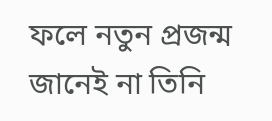ফলে নতুন প্রজন্ম জানেই না তিনি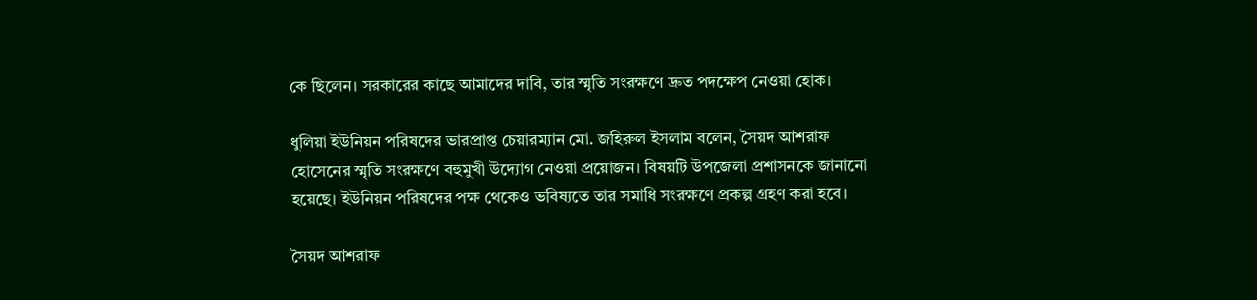কে ছিলেন। সরকারের কাছে আমাদের দাবি, তার স্মৃতি সংরক্ষণে দ্রুত পদক্ষেপ নেওয়া হোক।

ধুলিয়া ইউনিয়ন পরিষদের ভারপ্রাপ্ত চেয়ারম্যান মো. জহিরুল ইসলাম বলেন, সৈয়দ আশরাফ হোসেনের স্মৃতি সংরক্ষণে বহুমুখী উদ্যোগ নেওয়া প্রয়োজন। বিষয়টি উপজেলা প্রশাসনকে জানানো হয়েছে। ইউনিয়ন পরিষদের পক্ষ থেকেও ভবিষ্যতে তার সমাধি সংরক্ষণে প্রকল্প গ্রহণ করা হবে।

সৈয়দ আশরাফ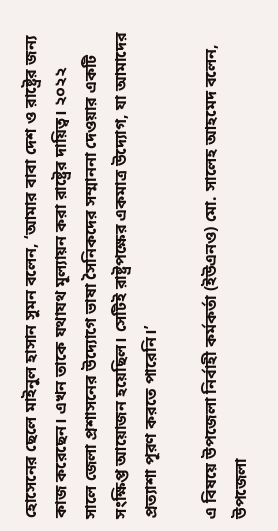হোসেনের ছেলে মাইনুল হাসান সুমন বলেন, ‘আমার বাবা দেশ ও রাষ্ট্রের জন্য কাজ করেছেন। এখন তাকে যথাযথ মূল্যায়ন করা রাষ্ট্রের দায়িত্ব। ২০২২ সালে জেলা প্রশাসনের উদ্যোগে ভাষা সৈনিকদের সম্মাননা দেওয়ার একটি সংক্ষিপ্ত আয়োজন হয়েছিল। সেটিই রাষ্ট্রপক্ষের একমাত্র উদ্যোগ, যা আমাদের প্রত্যাশা পূরণ করতে পারেনি।’

এ বিষয়ে উপজেলা নির্বাহী কর্মকর্তা (ইউএনও) মো. সালেহ আহমেদ বলেন, উপজেলা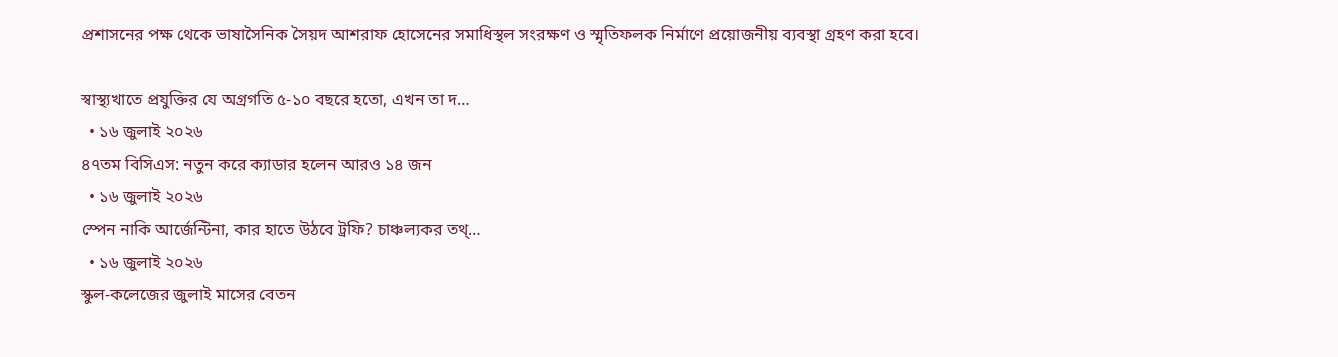প্রশাসনের পক্ষ থেকে ভাষাসৈনিক সৈয়দ আশরাফ হোসেনের সমাধিস্থল সংরক্ষণ ও স্মৃতিফলক নির্মাণে প্রয়োজনীয় ব্যবস্থা গ্রহণ করা হবে।

স্বাস্থ্যখাতে প্রযুক্তির যে অগ্রগতি ৫-১০ বছরে হতো, এখন তা দ…
  • ১৬ জুলাই ২০২৬
৪৭তম বিসিএস: নতুন করে ক্যাডার হলেন আরও ১৪ জন
  • ১৬ জুলাই ২০২৬
স্পেন নাকি আর্জেন্টিনা, কার হাতে উঠবে ট্রফি? চাঞ্চল্যকর তথ্…
  • ১৬ জুলাই ২০২৬
স্কুল-কলেজের জুলাই মাসের বেতন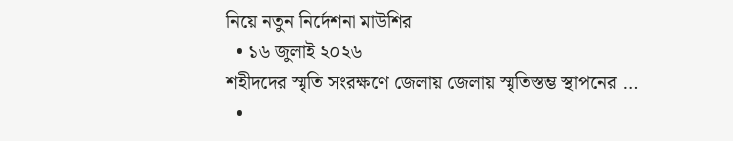নিয়ে নতুন নির্দেশনা মাউশির
  • ১৬ জুলাই ২০২৬
শহীদদের স্মৃতি সংরক্ষণে জেলায় জেলায় স্মৃতিস্তম্ভ স্থাপনের …
  •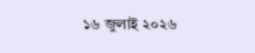১৬ জুলাই ২০২৬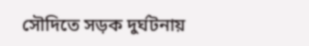সৌদিতে সড়ক দুর্ঘটনায়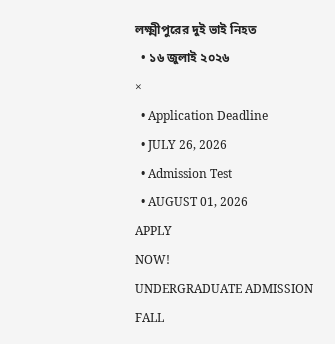লক্ষ্মীপুরের দুই ভাই নিহত
  • ১৬ জুলাই ২০২৬
×
  • Application Deadline
  • JULY 26, 2026
  • Admission Test
  • AUGUST 01, 2026
APPLY
NOW!
UNDERGRADUATE ADMISSION
FALL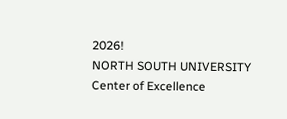2026!
NORTH SOUTH UNIVERSITY
Center of Excellence